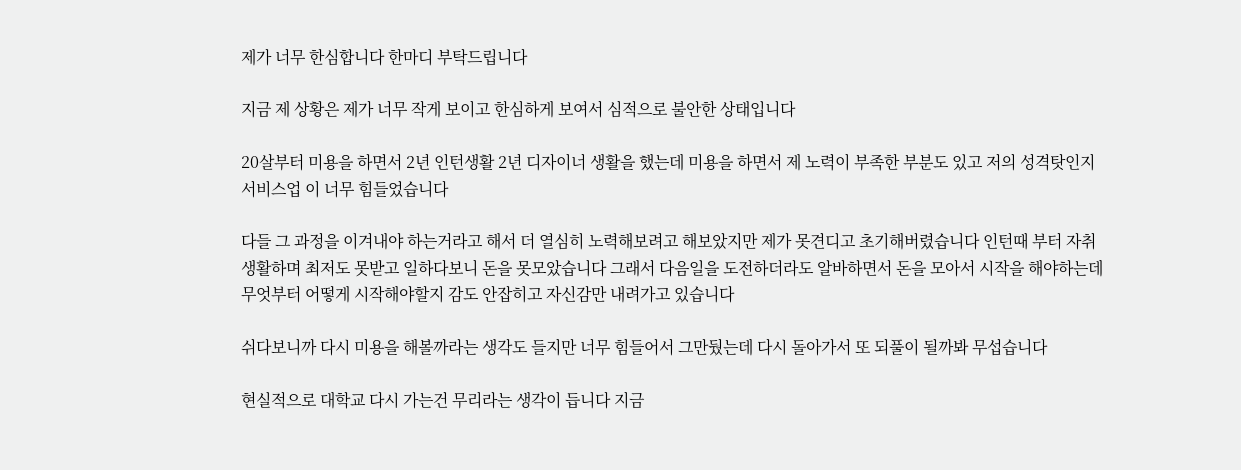제가 너무 한심합니다 한마디 부탁드립니다

지금 제 상황은 제가 너무 작게 보이고 한심하게 보여서 심적으로 불안한 상태입니다

20살부터 미용을 하면서 2년 인턴생활 2년 디자이너 생활을 했는데 미용을 하면서 제 노력이 부족한 부분도 있고 저의 성격탓인지 서비스업 이 너무 힘들었습니다

다들 그 과정을 이겨내야 하는거라고 해서 더 열심히 노력해보려고 해보았지만 제가 못견디고 초기해버렸습니다 인턴때 부터 자취생활하며 최저도 못받고 일하다보니 돈을 못모았습니다 그래서 다음일을 도전하더라도 알바하면서 돈을 모아서 시작을 해야하는데 무엇부터 어떻게 시작해야할지 감도 안잡히고 자신감만 내려가고 있습니다

쉬다보니까 다시 미용을 해볼까라는 생각도 들지만 너무 힘들어서 그만뒀는데 다시 돌아가서 또 되풀이 될까봐 무섭습니다

현실적으로 대학교 다시 가는건 무리라는 생각이 듭니다 지금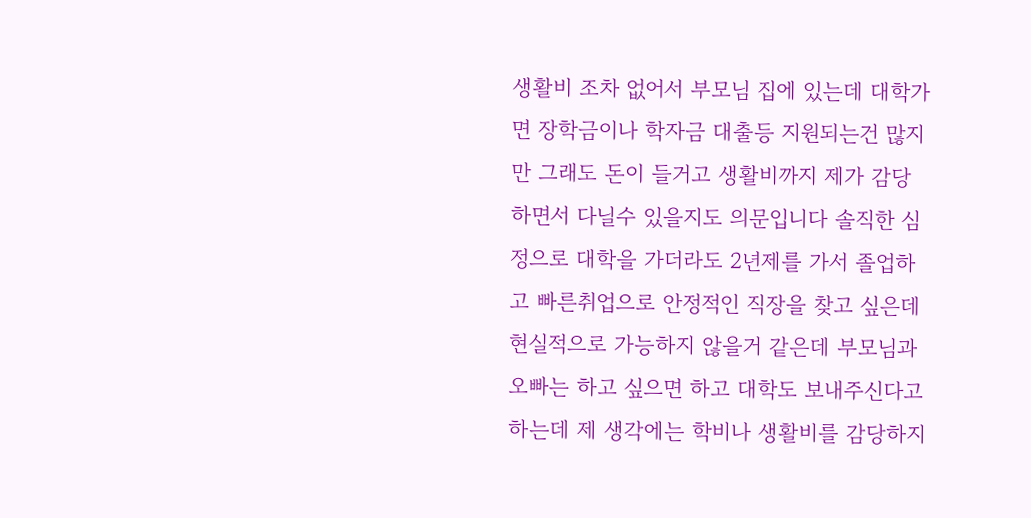생활비 조차 없어서 부모님 집에 있는데 대학가면 장학금이나 학자금 대출등 지원되는건 많지만 그래도 돈이 들거고 생활비까지 제가 감당하면서 다닐수 있을지도 의문입니다 솔직한 심정으로 대학을 가더라도 2년제를 가서 졸업하고 빠른취업으로 안정적인 직장을 찾고 싶은데 현실적으로 가능하지 않을거 같은데 부모님과 오빠는 하고 싶으면 하고 대학도 보내주신다고 하는데 제 생각에는 학비나 생활비를 감당하지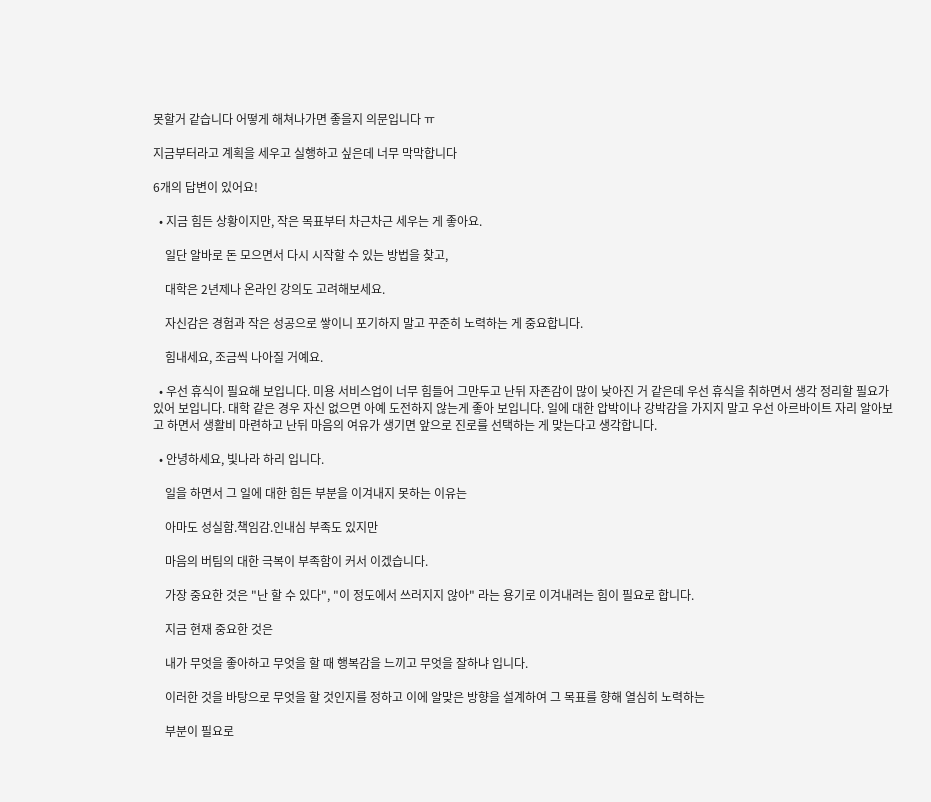못할거 같습니다 어떻게 해쳐나가면 좋을지 의문입니다 ㅠ

지금부터라고 계획을 세우고 실행하고 싶은데 너무 막막합니다

6개의 답변이 있어요!

  • 지금 힘든 상황이지만, 작은 목표부터 차근차근 세우는 게 좋아요.

    일단 알바로 돈 모으면서 다시 시작할 수 있는 방법을 찾고,

    대학은 2년제나 온라인 강의도 고려해보세요.

    자신감은 경험과 작은 성공으로 쌓이니 포기하지 말고 꾸준히 노력하는 게 중요합니다.

    힘내세요, 조금씩 나아질 거예요.

  • 우선 휴식이 필요해 보입니다. 미용 서비스업이 너무 힘들어 그만두고 난뒤 자존감이 많이 낮아진 거 같은데 우선 휴식을 취하면서 생각 정리할 필요가 있어 보입니다. 대학 같은 경우 자신 없으면 아예 도전하지 않는게 좋아 보입니다. 일에 대한 압박이나 강박감을 가지지 말고 우선 아르바이트 자리 알아보고 하면서 생활비 마련하고 난뒤 마음의 여유가 생기면 앞으로 진로를 선택하는 게 맞는다고 생각합니다.

  • 안녕하세요, 빛나라 하리 입니다.

    일을 하면서 그 일에 대한 힘든 부분을 이겨내지 못하는 이유는

    아마도 성실함.책임감.인내심 부족도 있지만

    마음의 버팀의 대한 극복이 부족함이 커서 이겠습니다.

    가장 중요한 것은 "난 할 수 있다", "이 정도에서 쓰러지지 않아" 라는 용기로 이겨내려는 힘이 필요로 합니다.

    지금 현재 중요한 것은

    내가 무엇을 좋아하고 무엇을 할 때 행복감을 느끼고 무엇을 잘하냐 입니다.

    이러한 것을 바탕으로 무엇을 할 것인지를 정하고 이에 알맞은 방향을 설계하여 그 목표를 향해 열심히 노력하는

    부분이 필요로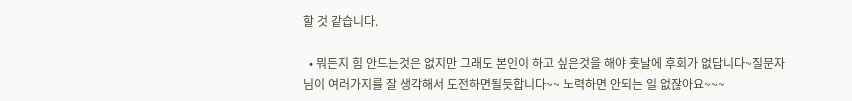할 것 같습니다.

  • 뭐든지 힘 안드는것은 없지만 그래도 본인이 하고 싶은것을 해야 훗날에 후회가 없답니다~질문자님이 여러가지를 잘 생각해서 도전하면될듯합니다~~ 노력하면 안되는 일 없잖아요~~~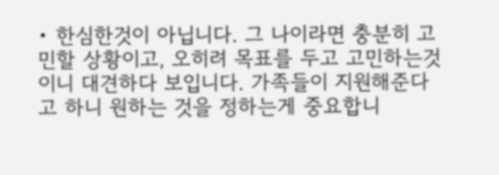• 한심한것이 아닙니다. 그 나이라면 충분히 고민할 상황이고, 오히려 목표를 두고 고민하는것이니 대견하다 보입니다. 가족들이 지원해준다고 하니 원하는 것을 정하는게 중요합니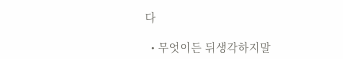다

  • 무엇이든 뒤생각하지말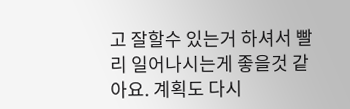고 잘할수 있는거 하셔서 빨리 일어나시는게 좋을것 같아요. 계획도 다시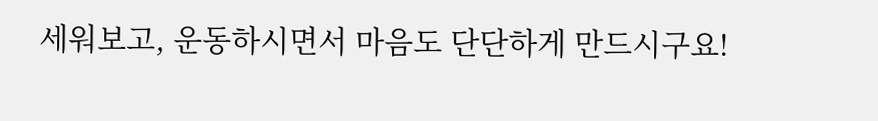세워보고, 운동하시면서 마음도 단단하게 만드시구요!